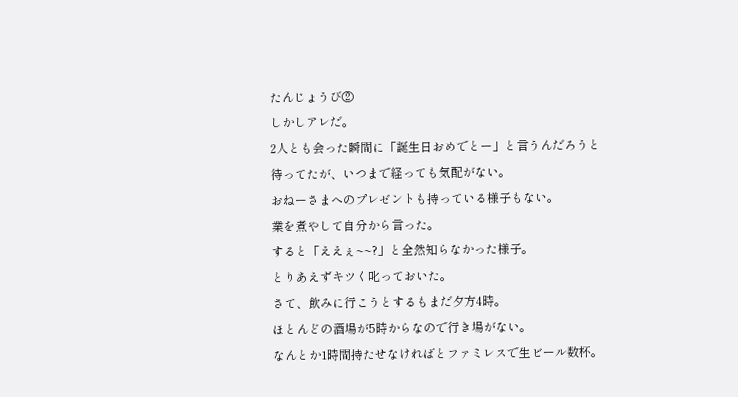たんじょうび②
しかしアレだ。
2人とも会った瞬間に「誕生日おめでとー」と言うんだろうと
待ってたが、いつまで経っても気配がない。
おねーさまへのプレゼントも持っている様子もない。
業を煮やして自分から言った。
すると「ええぇ~~?」と全然知らなかった様子。
とりあえずキツく叱っておいた。
さて、飲みに行こうとするもまだ夕方4時。
ほとんどの酒場が5時からなので行き場がない。
なんとか1時間持たせなければとファミレスで生ビール数杯。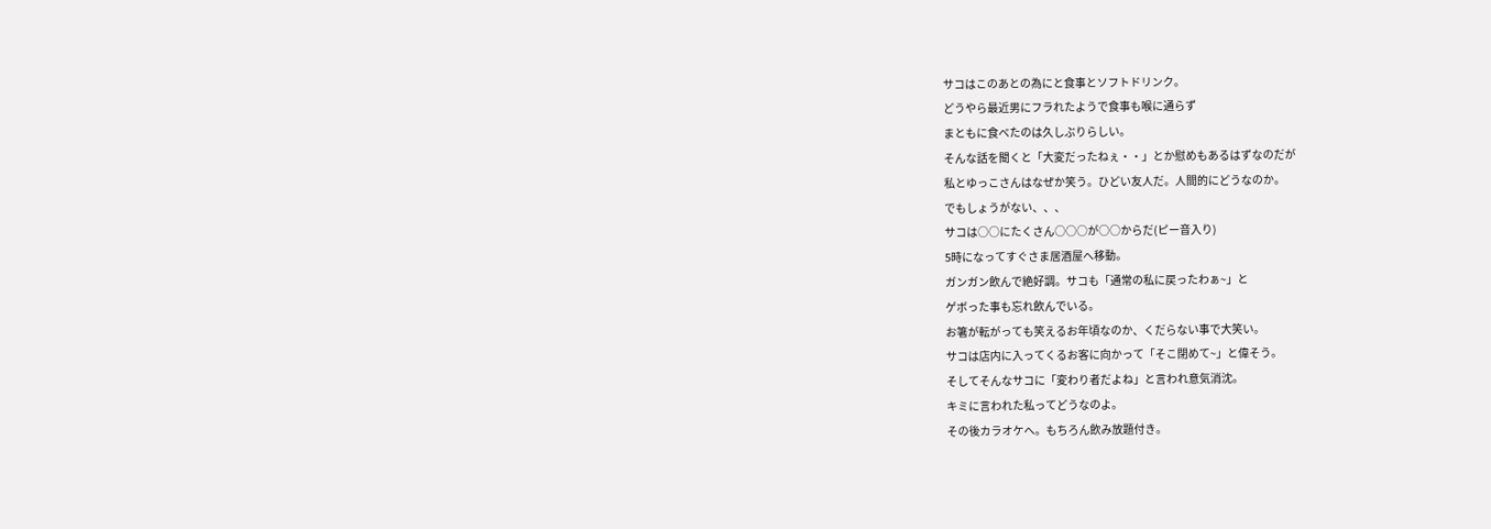サコはこのあとの為にと食事とソフトドリンク。
どうやら最近男にフラれたようで食事も喉に通らず
まともに食べたのは久しぶりらしい。
そんな話を聞くと「大変だったねぇ・・」とか慰めもあるはずなのだが
私とゆっこさんはなぜか笑う。ひどい友人だ。人間的にどうなのか。
でもしょうがない、、、
サコは○○にたくさん○○○が○○からだ(ピー音入り)
5時になってすぐさま居酒屋へ移動。
ガンガン飲んで絶好調。サコも「通常の私に戻ったわぁ~」と
ゲボった事も忘れ飲んでいる。
お箸が転がっても笑えるお年頃なのか、くだらない事で大笑い。
サコは店内に入ってくるお客に向かって「そこ閉めて~」と偉そう。
そしてそんなサコに「変わり者だよね」と言われ意気消沈。
キミに言われた私ってどうなのよ。
その後カラオケへ。もちろん飲み放題付き。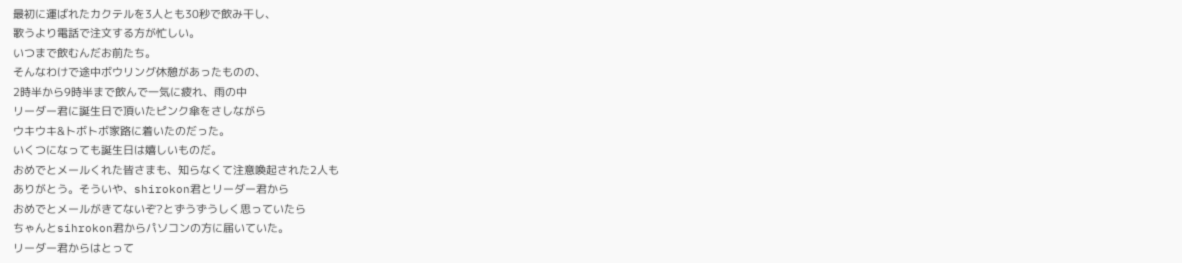最初に運ばれたカクテルを3人とも30秒で飲み干し、
歌うより電話で注文する方が忙しい。
いつまで飲むんだお前たち。
そんなわけで途中ボウリング休憩があったものの、
2時半から9時半まで飲んで一気に疲れ、雨の中
リーダー君に誕生日で頂いたピンク傘をさしながら
ウキウキ&トボトボ家路に着いたのだった。
いくつになっても誕生日は嬉しいものだ。
おめでとメールくれた皆さまも、知らなくて注意喚起された2人も
ありがとう。そういや、shirokon君とリーダー君から
おめでとメールがきてないぞ?とずうずうしく思っていたら
ちゃんとsihrokon君からパソコンの方に届いていた。
リーダー君からはとって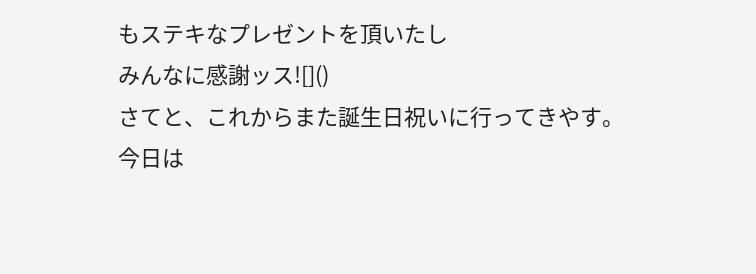もステキなプレゼントを頂いたし
みんなに感謝ッス![]()
さてと、これからまた誕生日祝いに行ってきやす。
今日は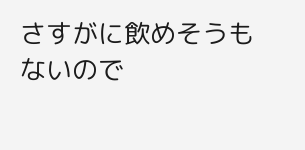さすがに飲めそうもないので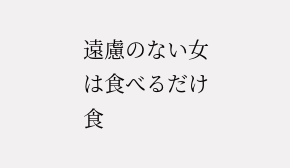遠慮のない女は食べるだけ食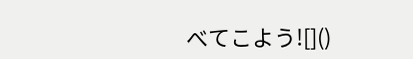べてこよう![]()